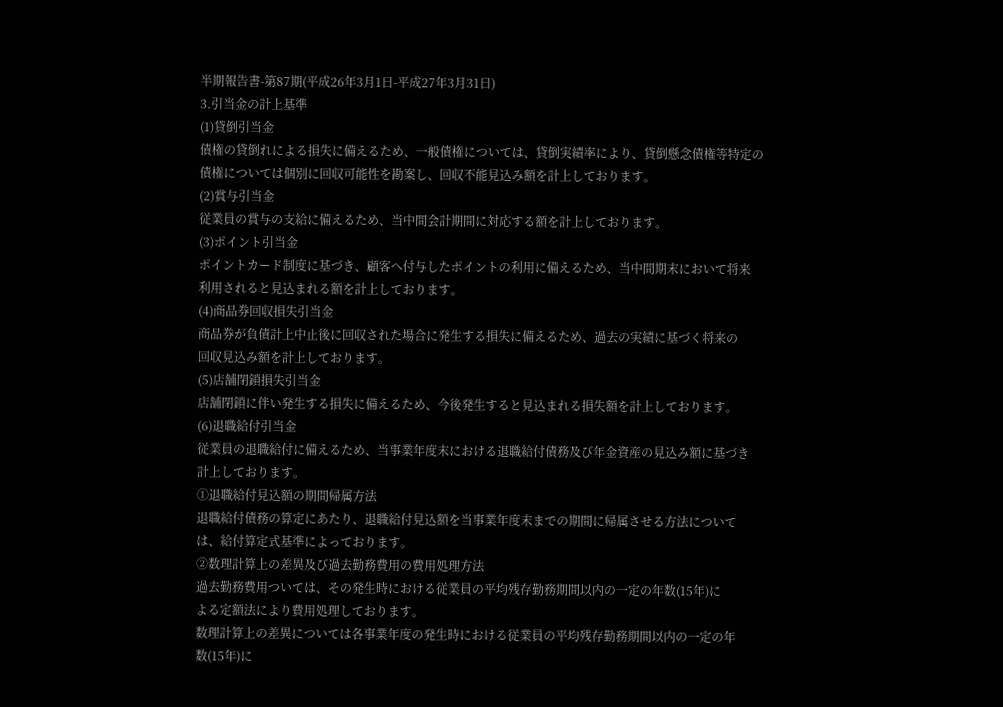半期報告書-第87期(平成26年3月1日-平成27年3月31日)
3.引当金の計上基準
(1)貸倒引当金
債権の貸倒れによる損失に備えるため、一般債権については、貸倒実績率により、貸倒懸念債権等特定の
債権については個別に回収可能性を勘案し、回収不能見込み額を計上しております。
(2)賞与引当金
従業員の賞与の支給に備えるため、当中間会計期間に対応する額を計上しております。
(3)ポイント引当金
ポイントカード制度に基づき、顧客へ付与したポイントの利用に備えるため、当中間期末において将来
利用されると見込まれる額を計上しております。
(4)商品券回収損失引当金
商品券が負債計上中止後に回収された場合に発生する損失に備えるため、過去の実績に基づく将来の
回収見込み額を計上しております。
(5)店舗閉鎖損失引当金
店舗閉鎖に伴い発生する損失に備えるため、今後発生すると見込まれる損失額を計上しております。
(6)退職給付引当金
従業員の退職給付に備えるため、当事業年度末における退職給付債務及び年金資産の見込み額に基づき
計上しております。
①退職給付見込額の期間帰属方法
退職給付債務の算定にあたり、退職給付見込額を当事業年度末までの期間に帰属させる方法について
は、給付算定式基準によっております。
②数理計算上の差異及び過去勤務費用の費用処理方法
過去勤務費用ついては、その発生時における従業員の平均残存勤務期間以内の一定の年数(15年)に
よる定額法により費用処理しております。
数理計算上の差異については各事業年度の発生時における従業員の平均残存勤務期間以内の一定の年
数(15年)に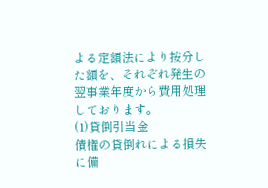よる定額法により按分した額を、それぞれ発生の翌事業年度から費用処理しております。
(1)貸倒引当金
債権の貸倒れによる損失に備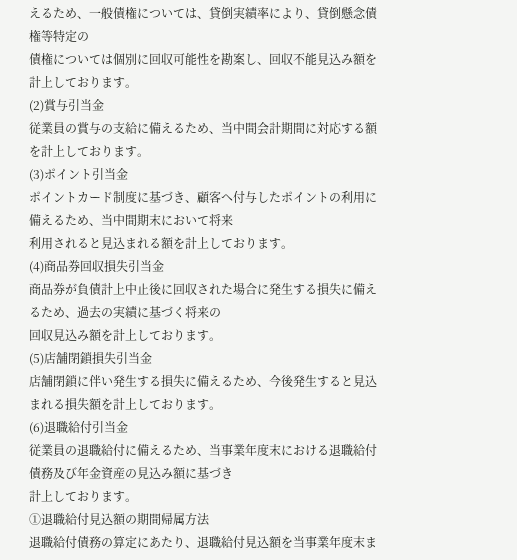えるため、一般債権については、貸倒実績率により、貸倒懸念債権等特定の
債権については個別に回収可能性を勘案し、回収不能見込み額を計上しております。
(2)賞与引当金
従業員の賞与の支給に備えるため、当中間会計期間に対応する額を計上しております。
(3)ポイント引当金
ポイントカード制度に基づき、顧客へ付与したポイントの利用に備えるため、当中間期末において将来
利用されると見込まれる額を計上しております。
(4)商品券回収損失引当金
商品券が負債計上中止後に回収された場合に発生する損失に備えるため、過去の実績に基づく将来の
回収見込み額を計上しております。
(5)店舗閉鎖損失引当金
店舗閉鎖に伴い発生する損失に備えるため、今後発生すると見込まれる損失額を計上しております。
(6)退職給付引当金
従業員の退職給付に備えるため、当事業年度末における退職給付債務及び年金資産の見込み額に基づき
計上しております。
①退職給付見込額の期間帰属方法
退職給付債務の算定にあたり、退職給付見込額を当事業年度末ま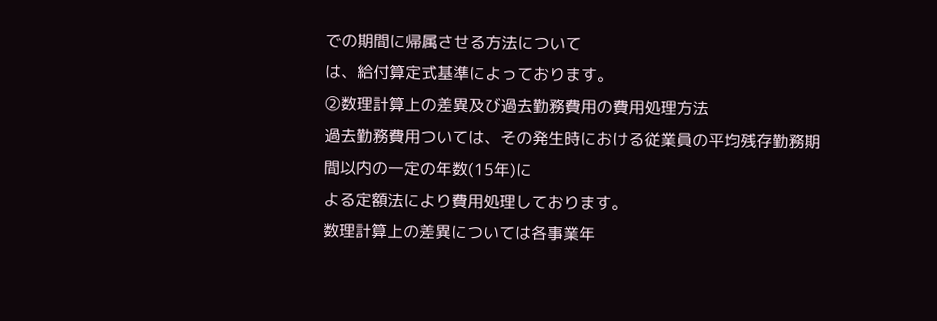での期間に帰属させる方法について
は、給付算定式基準によっております。
②数理計算上の差異及び過去勤務費用の費用処理方法
過去勤務費用ついては、その発生時における従業員の平均残存勤務期間以内の一定の年数(15年)に
よる定額法により費用処理しております。
数理計算上の差異については各事業年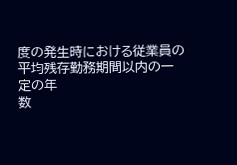度の発生時における従業員の平均残存勤務期間以内の一定の年
数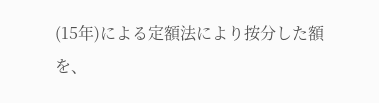(15年)による定額法により按分した額を、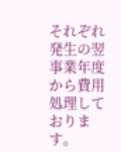それぞれ発生の翌事業年度から費用処理しております。